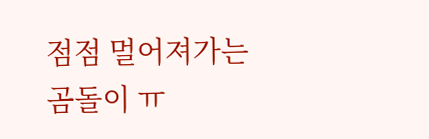점점 멀어져가는 곰돌이 ㅠ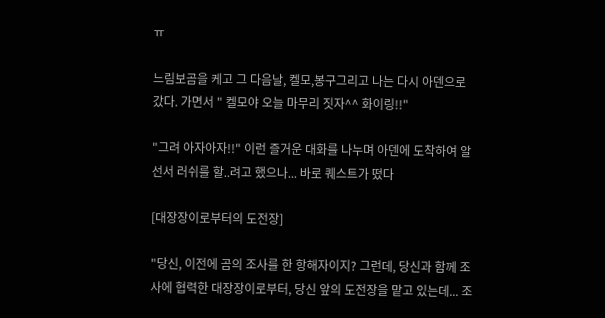ㅠ

느림보곰을 케고 그 다음날, 켈모,봉구그리고 나는 다시 아덴으로 갔다. 가면서 " 켈모야 오늘 마무리 짓자^^ 화이링!!"

"그려 아자아자!!" 이런 즐거운 대화를 나누며 아덴에 도착하여 알선서 러쉬를 할..려고 했으나... 바로 퀘스트가 떴다

[대장장이로부터의 도전장]

"당신, 이전에 곰의 조사를 한 항해자이지? 그런데, 당신과 함께 조사에 협력한 대장장이로부터, 당신 앞의 도전장을 맡고 있는데... 조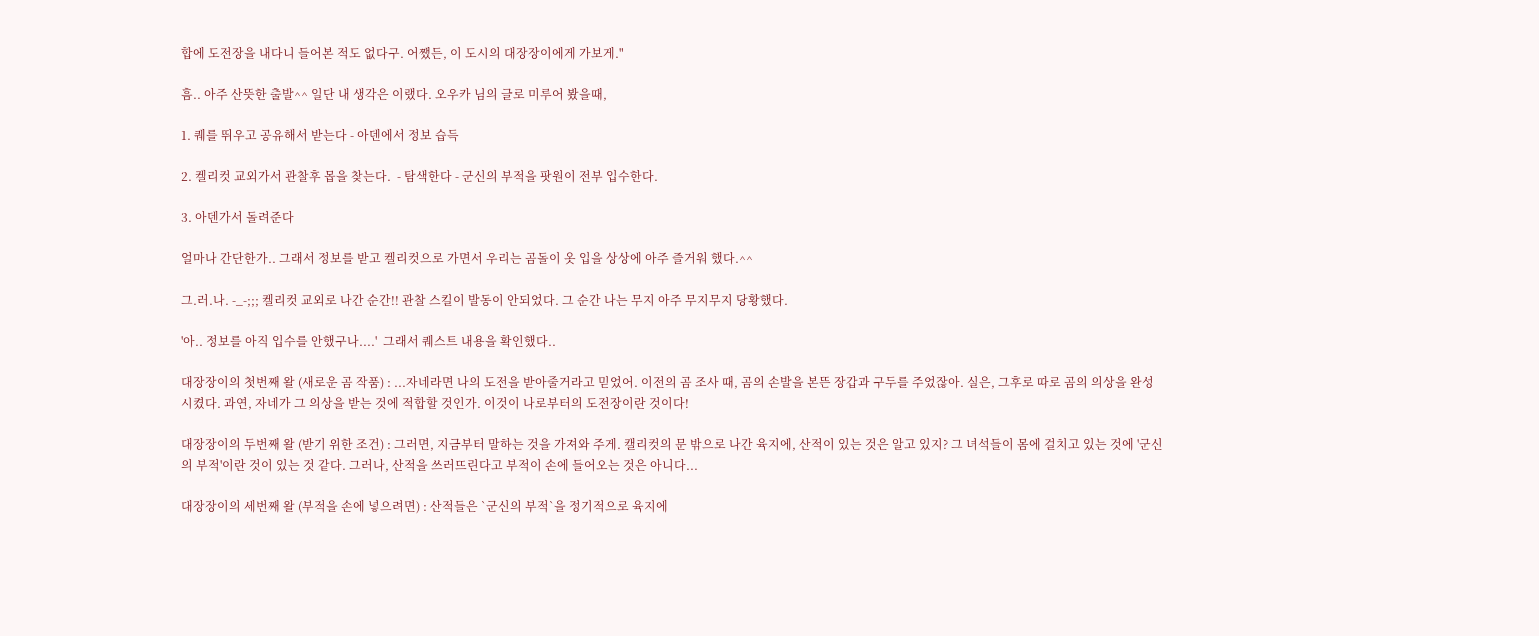합에 도전장을 내다니 들어본 적도 없다구. 어쨌든, 이 도시의 대장장이에게 가보게."

흠.. 아주 산뜻한 출발^^ 일단 내 생각은 이랬다. 오우카 님의 글로 미루어 봤을때,

1. 퀘를 뛰우고 공유해서 받는다 - 아덴에서 정보 습득

2. 켈리컷 교외가서 관찰후 몹을 찾는다.  - 탐색한다 - 군신의 부적을 팟원이 전부 입수한다.

3. 아덴가서 돌려준다

얼마나 간단한가.. 그래서 정보를 받고 켈리컷으로 가면서 우리는 곰돌이 옷 입을 상상에 아주 즐거워 했다.^^

그.러.나. -_-;;; 켈리컷 교외로 나간 순간!! 관찰 스킬이 발동이 안되었다. 그 순간 나는 무지 아주 무지무지 당황했다.

'아.. 정보를 아직 입수를 안했구나....'  그래서 퀘스트 내용을 확인했다..

대장장이의 첫번째 왈 (새로운 곰 작품) : ...자네라면 나의 도전을 받아줄거라고 믿었어. 이전의 곰 조사 때, 곰의 손발을 본뜬 장갑과 구두를 주었잖아. 실은, 그후로 따로 곰의 의상을 완성시켰다. 과연, 자네가 그 의상을 받는 것에 적합할 것인가. 이것이 나로부터의 도전장이란 것이다!

대장장이의 두번째 왈 (받기 위한 조건) : 그러면, 지금부터 말하는 것을 가져와 주게. 캘리컷의 문 밖으로 나간 육지에, 산적이 있는 것은 알고 있지? 그 녀석들이 몸에 걸치고 있는 것에 '군신의 부적'이란 것이 있는 것 같다. 그러나, 산적을 쓰러뜨린다고 부적이 손에 들어오는 것은 아니다...

대장장이의 세번째 왈 (부적을 손에 넣으려면) : 산적들은 `군신의 부적`을 정기적으로 육지에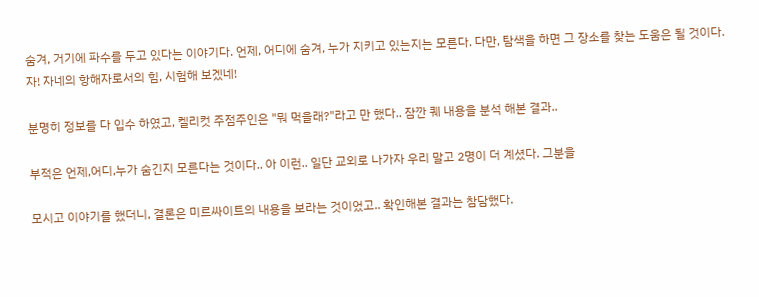숨겨, 거기에 파수를 두고 있다는 이야기다. 언제, 어디에 숨겨, 누가 지키고 있는지는 모른다. 다만, 탐색을 하면 그 장소를 찾는 도움은 될 것이다. 자! 자네의 항해자로서의 힘, 시험해 보겠네!

분명히 정보를 다 입수 하였고, 켈리컷 주점주인은 "뭐 먹을래?"라고 만 했다.. 잠깐 퀘 내용을 분석 해본 결과..

부적은 언제,어디,누가 숨긴지 모른다는 것이다.. 아 이런.. 일단 교외로 나가자 우리 말고 2명이 더 계셨다. 그분을

모시고 이야기를 했더니, 결론은 미르싸이트의 내용을 보라는 것이었고.. 확인해본 결과는 참담했다.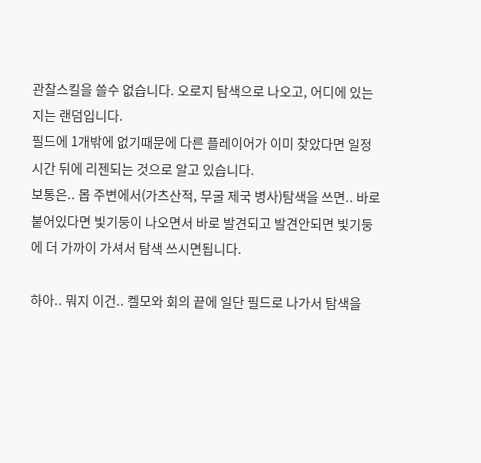관찰스킬을 쓸수 없습니다. 오로지 탐색으로 나오고, 어디에 있는지는 랜덤입니다.
필드에 1개밖에 없기때문에 다른 플레이어가 이미 찾았다면 일정 시간 뒤에 리젠되는 것으로 알고 있습니다.
보통은.. 몹 주변에서(가츠산적, 무굴 제국 병사)탐색을 쓰면.. 바로 붙어있다면 빛기둥이 나오면서 바로 발견되고 발견안되면 빛기둥에 더 가까이 가셔서 탐색 쓰시면됩니다.

하아.. 뭐지 이건.. 켈모와 회의 끝에 일단 필드로 나가서 탐색을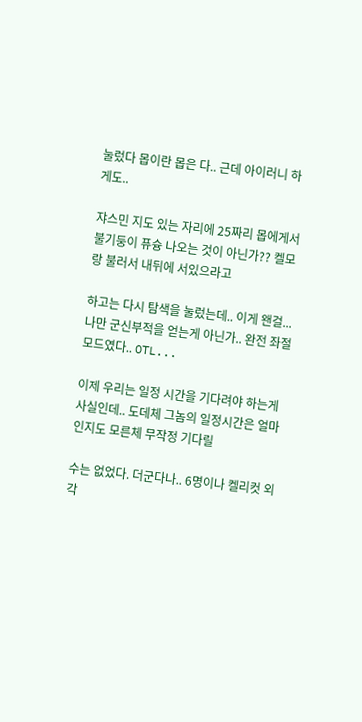눌렀다 몹이란 몹은 다.. 근데 아이러니 하게도..

쟈스민 지도 있는 자리에 25짜리 몹에게서  불기둥이 퓨슝 나오는 것이 아닌가?? 켈모랑 불러서 내뒤에 서있으라고

하고는 다시 탐색을 눌렀는데.. 이게 왠걸... 나만 군신부적을 얻는게 아닌가.. 완전 좌절 모드였다.. OTL...

이제 우리는 일정 시간을 기다려야 하는게 사실인데.. 도데체 그놈의 일정시간은 얼마인지도 모른체 무작정 기다릴

수는 없었다. 더군다나.. 6명이나 켈리컷 외각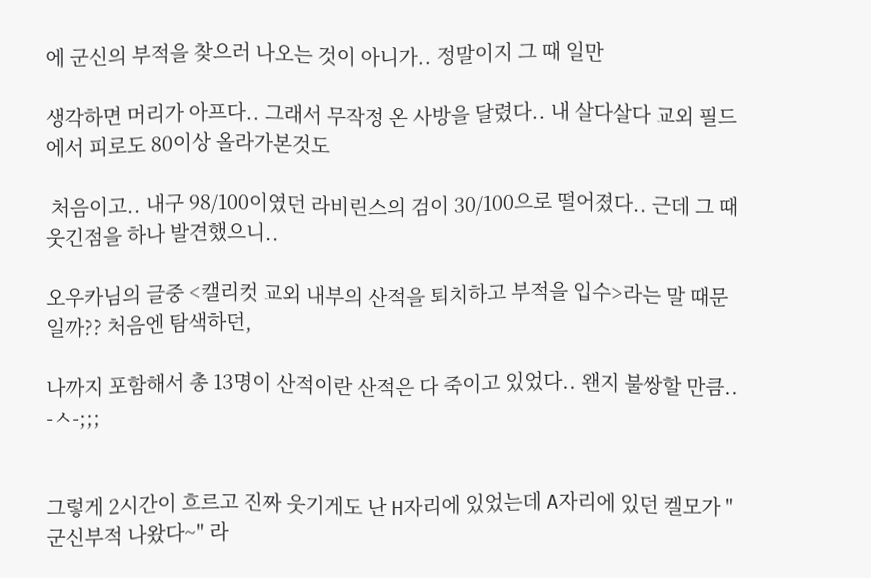에 군신의 부적을 찾으러 나오는 것이 아니가.. 정말이지 그 때 일만

생각하면 머리가 아프다.. 그래서 무작정 온 사방을 달렸다.. 내 살다살다 교외 필드에서 피로도 80이상 올라가본것도

 처음이고.. 내구 98/100이였던 라비린스의 검이 30/100으로 떨어졌다.. 근데 그 때 웃긴점을 하나 발견했으니..

오우카님의 글중 <캘리컷 교외 내부의 산적을 퇴치하고 부적을 입수>라는 말 때문일까?? 처음엔 탐색하던,

나까지 포함해서 총 13명이 산적이란 산적은 다 죽이고 있었다.. 왠지 불쌍할 만큼..  -ㅅ-;;;


그렇게 2시간이 흐르고 진짜 웃기게도 난 H자리에 있었는데 A자리에 있던 켈모가 "군신부적 나왔다~" 라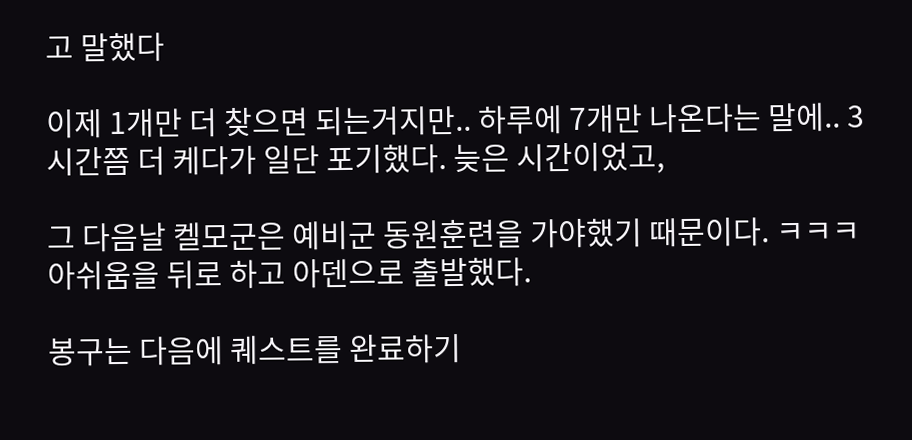고 말했다

이제 1개만 더 찾으면 되는거지만.. 하루에 7개만 나온다는 말에.. 3시간쯤 더 케다가 일단 포기했다. 늦은 시간이었고,

그 다음날 켈모군은 예비군 동원훈련을 가야했기 때문이다. ㅋㅋㅋ 아쉬움을 뒤로 하고 아덴으로 출발했다.

봉구는 다음에 퀘스트를 완료하기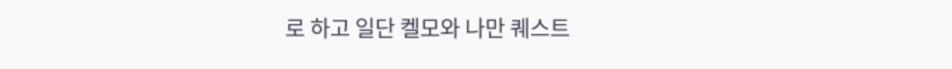로 하고 일단 켈모와 나만 퀘스트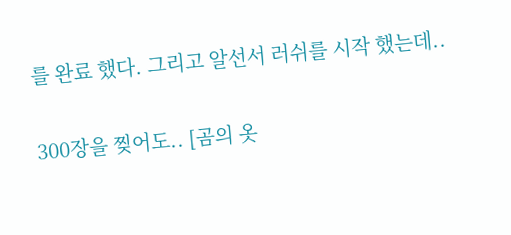를 완료 했다. 그리고 알선서 러쉬를 시작 했는데..

300장을 찢어도.. [곰의 옷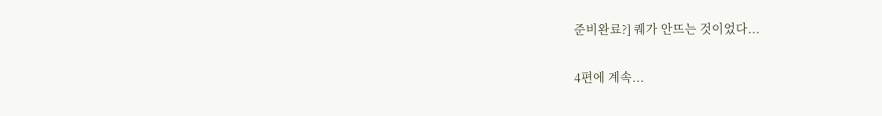준비완료?] 퀘가 안뜨는 것이었다...

4편에 계속...